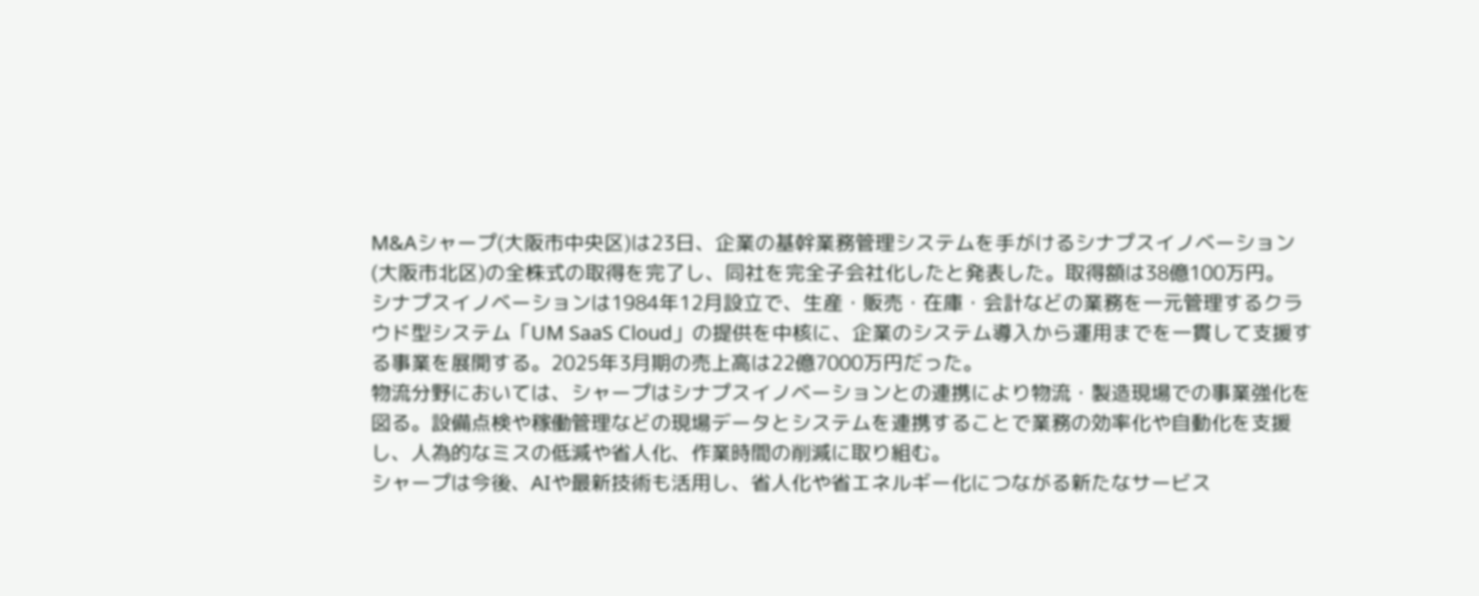M&Aシャープ(大阪市中央区)は23日、企業の基幹業務管理システムを手がけるシナプスイノベーション(大阪市北区)の全株式の取得を完了し、同社を完全子会社化したと発表した。取得額は38億100万円。
シナプスイノベーションは1984年12月設立で、生産・販売・在庫・会計などの業務を一元管理するクラウド型システム「UM SaaS Cloud」の提供を中核に、企業のシステム導入から運用までを一貫して支援する事業を展開する。2025年3月期の売上高は22億7000万円だった。
物流分野においては、シャープはシナプスイノベーションとの連携により物流・製造現場での事業強化を図る。設備点検や稼働管理などの現場データとシステムを連携することで業務の効率化や自動化を支援し、人為的なミスの低減や省人化、作業時間の削減に取り組む。
シャープは今後、AIや最新技術も活用し、省人化や省エネルギー化につながる新たなサービス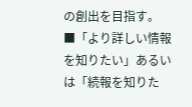の創出を目指す。
■「より詳しい情報を知りたい」あるいは「続報を知りた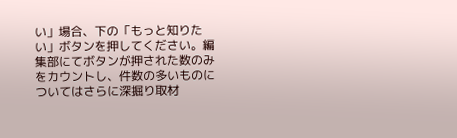い」場合、下の「もっと知りたい」ボタンを押してください。編集部にてボタンが押された数のみをカウントし、件数の多いものについてはさらに深掘り取材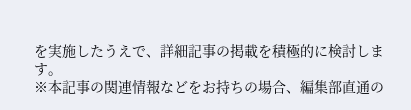を実施したうえで、詳細記事の掲載を積極的に検討します。
※本記事の関連情報などをお持ちの場合、編集部直通の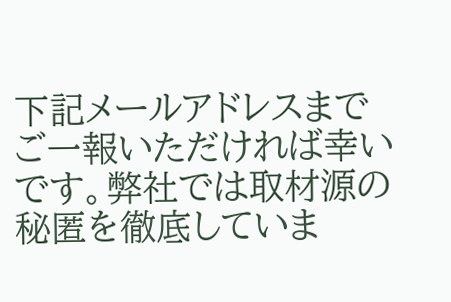下記メールアドレスまでご一報いただければ幸いです。弊社では取材源の秘匿を徹底していま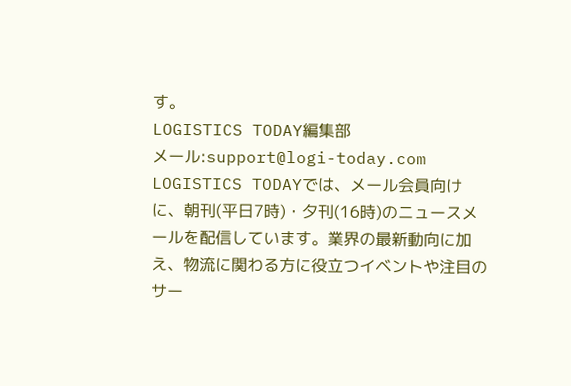す。
LOGISTICS TODAY編集部
メール:support@logi-today.com
LOGISTICS TODAYでは、メール会員向けに、朝刊(平日7時)・夕刊(16時)のニュースメールを配信しています。業界の最新動向に加え、物流に関わる方に役立つイベントや注目のサー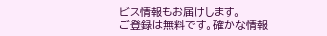ビス情報もお届けします。
ご登録は無料です。確かな情報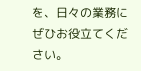を、日々の業務にぜひお役立てください。